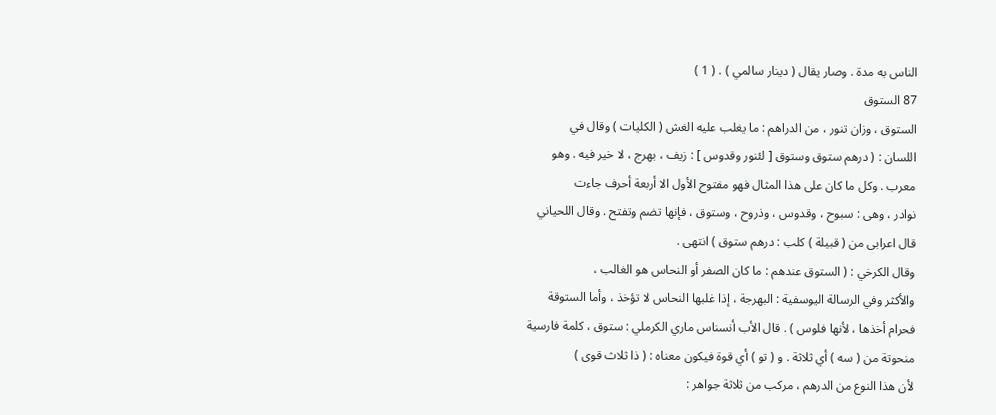الناس به مدة . وصار يقال ( دينار سالمي ) . ( 1 )
87 الستوق
الستوق ، وزان تنور ، من الدراهم : ما يغلب عليه الغش ( الكليات ) وقال في
اللسان : ( درهم ستوق وستوق [ لئنور وقدوس ] : زيف ، بهرج ، لا خير فيه . وهو
معرب . وكل ما كان على هذا المثال فهو مفتوح الأول الا أربعة أحرف جاءت
نوادر ، وهى : سبوح ، وقدوس ، وذروح ، وستوق ، فإنها تضم وتفتح . وقال اللحياني
قال اعرابى من ( قبيلة ) كلب : درهم ستوق ) انتهى .
وقال الكرخي : ( الستوق عندهم : ما كان الصفر أو النحاس هو الغالب ،
والأكثر وفي الرسالة اليوسفية : البهرجة ، إذا غلبها النحاس لا تؤخذ ، وأما الستوقة
فحرام أخذها ، لأنها فلوس ) . قال الأب أنسناس ماري الكرملي : ستوق ، كلمة فارسية
منحوتة من ( سه ) أي ثلاثة . و ( تو ) أي قوة فيكون معناه : ( ذا ثلاث قوى )
لأن هذا النوع من الدرهم ، مركب من ثلاثة جواهر :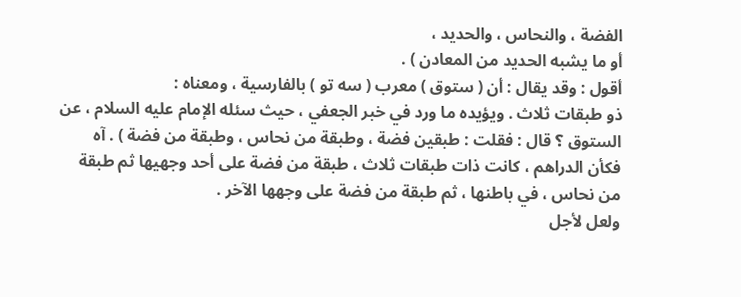الفضة ، والنحاس ، والحديد ،
أو ما يشبه الحديد من المعادن ) .
أقول : وقد يقال : أن ( ستوق ) معرب ( سه تو ) بالفارسية ، ومعناه :
ذو طبقات ثلاث . ويؤيده ما ورد في خبر الجعفي ، حيث سئله الإمام عليه السلام ، عن
الستوق ؟ قال : فقلت : طبقين فضة ، وطبقة من نحاس ، وطبقة من فضة ) . آه
فكأن الدراهم ، كانت ذات طبقات ثلاث ، طبقة من فضة على أحد وجهيها ثم طبقة
من نحاس ، في باطنها ، ثم طبقة من فضة على وجهها الآخر .
ولعل لأجل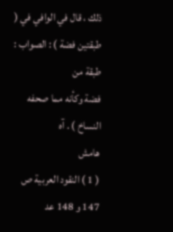ذلك ، قال في الوافي في ( طبقتين فضة ) : الصواب : طبقة من
فضة وكأنه مما صحفه النساخ ) . آه
هامش
( 1 ) النقود العربية ص 147 و 148 عد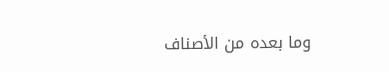وما بعده من الأصناف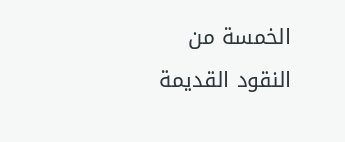الخمسة من
النقود القديمة